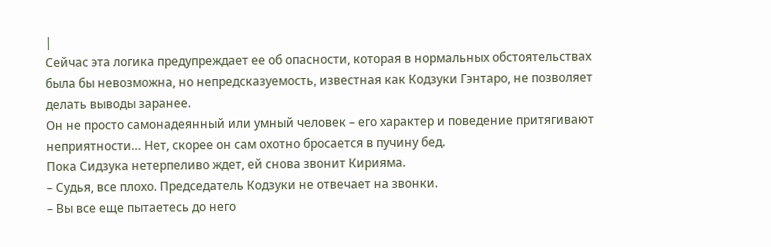|
Сейчас эта логика предупреждает ее об опасности, которая в нормальных обстоятельствах была бы невозможна, но непредсказуемость, известная как Кодзуки Гэнтаро, не позволяет делать выводы заранее.
Он не просто самонадеянный или умный человек – его характер и поведение притягивают неприятности… Нет, скорее он сам охотно бросается в пучину бед.
Пока Сидзука нетерпеливо ждет, ей снова звонит Кирияма.
– Судья, все плохо. Председатель Кодзуки не отвечает на звонки.
– Вы все еще пытаетесь до него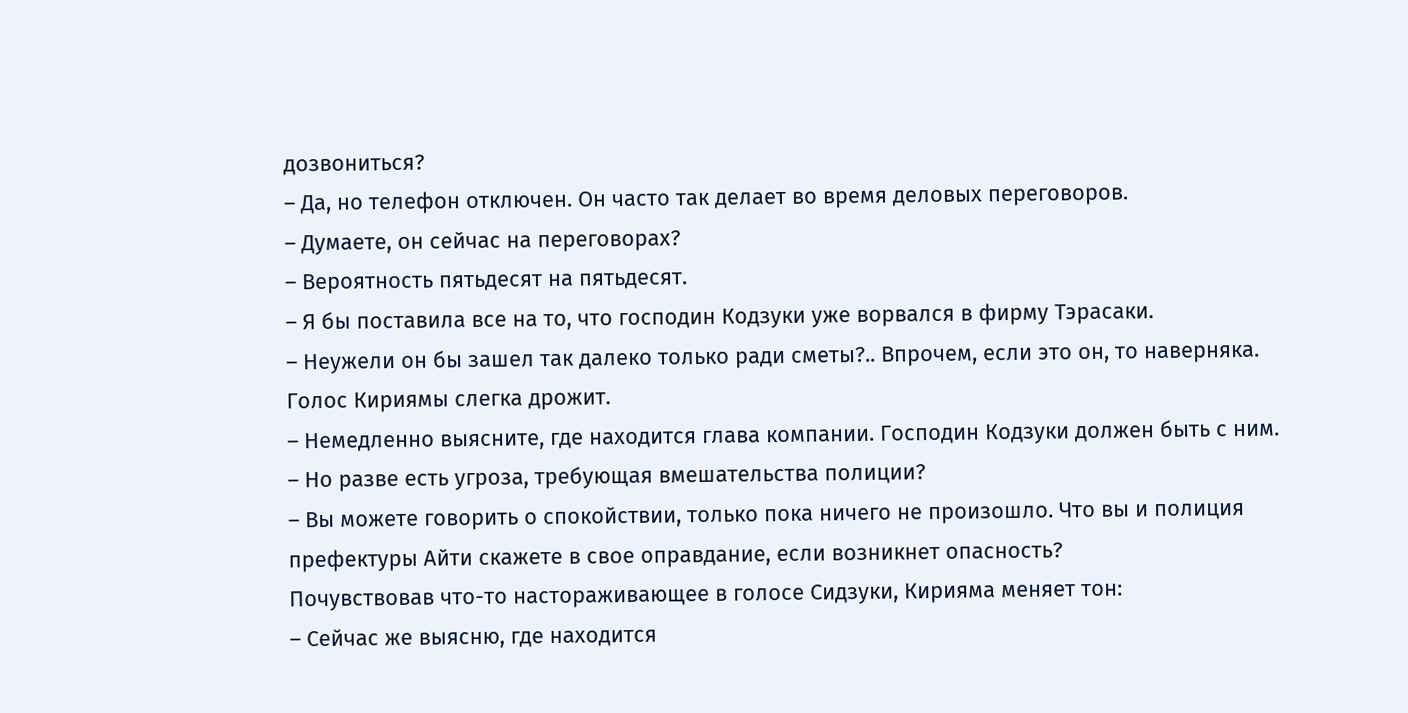дозвониться?
– Да, но телефон отключен. Он часто так делает во время деловых переговоров.
– Думаете, он сейчас на переговорах?
– Вероятность пятьдесят на пятьдесят.
– Я бы поставила все на то, что господин Кодзуки уже ворвался в фирму Тэрасаки.
– Неужели он бы зашел так далеко только ради сметы?.. Впрочем, если это он, то наверняка.
Голос Кириямы слегка дрожит.
– Немедленно выясните, где находится глава компании. Господин Кодзуки должен быть с ним.
– Но разве есть угроза, требующая вмешательства полиции?
– Вы можете говорить о спокойствии, только пока ничего не произошло. Что вы и полиция префектуры Айти скажете в свое оправдание, если возникнет опасность?
Почувствовав что-то настораживающее в голосе Сидзуки, Кирияма меняет тон:
– Сейчас же выясню, где находится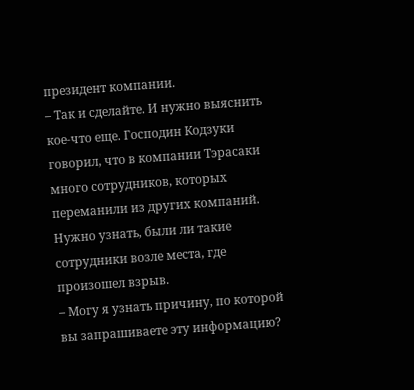президент компании.
– Так и сделайте. И нужно выяснить кое-что еще. Господин Кодзуки говорил, что в компании Тэрасаки много сотрудников, которых переманили из других компаний. Нужно узнать, были ли такие сотрудники возле места, где произошел взрыв.
– Могу я узнать причину, по которой вы запрашиваете эту информацию?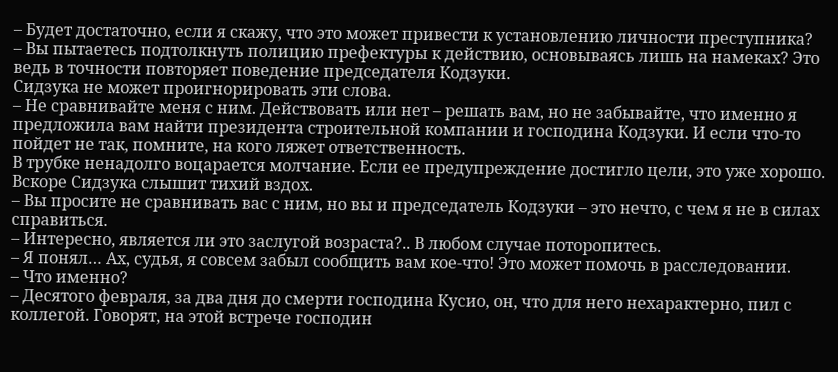– Будет достаточно, если я скажу, что это может привести к установлению личности преступника?
– Вы пытаетесь подтолкнуть полицию префектуры к действию, основываясь лишь на намеках? Это ведь в точности повторяет поведение председателя Кодзуки.
Сидзука не может проигнорировать эти слова.
– Не сравнивайте меня с ним. Действовать или нет – решать вам, но не забывайте, что именно я предложила вам найти президента строительной компании и господина Кодзуки. И если что-то пойдет не так, помните, на кого ляжет ответственность.
В трубке ненадолго воцарается молчание. Если ее предупреждение достигло цели, это уже хорошо.
Вскоре Сидзука слышит тихий вздох.
– Вы просите не сравнивать вас с ним, но вы и председатель Кодзуки – это нечто, с чем я не в силах справиться.
– Интересно, является ли это заслугой возраста?.. В любом случае поторопитесь.
– Я понял… Ах, судья, я совсем забыл сообщить вам кое-что! Это может помочь в расследовании.
– Что именно?
– Десятого февраля, за два дня до смерти господина Кусио, он, что для него нехарактерно, пил с коллегой. Говорят, на этой встрече господин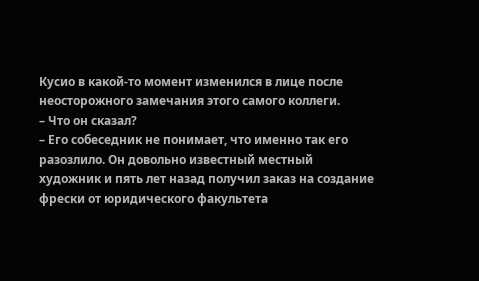Кусио в какой-то момент изменился в лице после неосторожного замечания этого самого коллеги.
– Что он сказал?
– Его собеседник не понимает, что именно так его разозлило. Он довольно известный местный художник и пять лет назад получил заказ на создание фрески от юридического факультета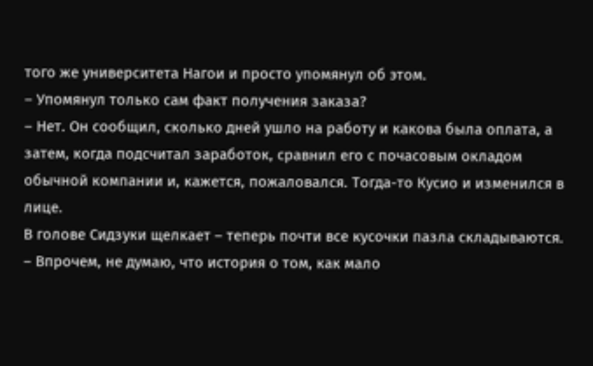того же университета Нагои и просто упомянул об этом.
– Упомянул только сам факт получения заказа?
– Нет. Он сообщил, сколько дней ушло на работу и какова была оплата, а затем, когда подсчитал заработок, сравнил его с почасовым окладом обычной компании и, кажется, пожаловался. Тогда-то Кусио и изменился в лице.
В голове Сидзуки щелкает – теперь почти все кусочки пазла складываются.
– Впрочем, не думаю, что история о том, как мало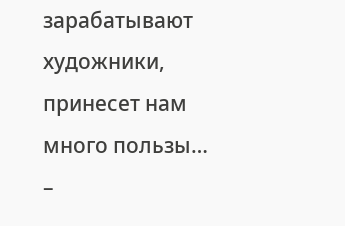зарабатывают художники, принесет нам много пользы…
–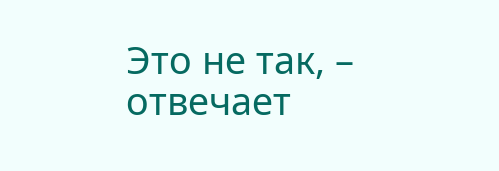Это не так, – отвечает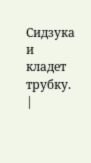Сидзука и кладет трубку. |